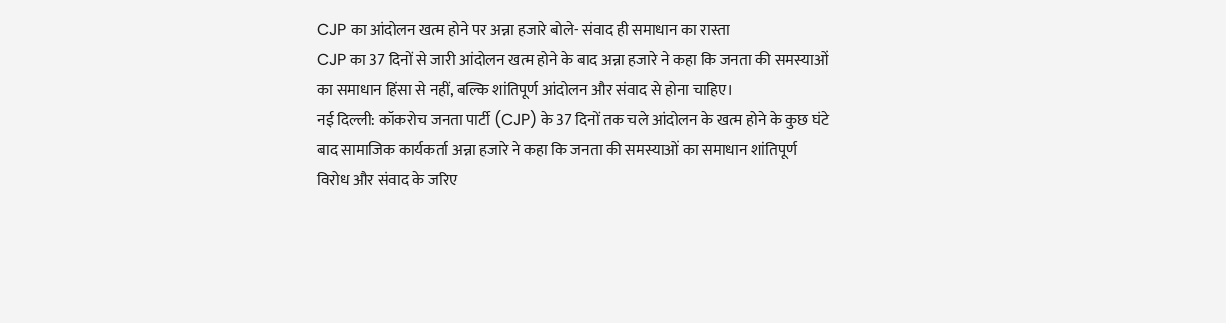CJP का आंदोलन खत्म होने पर अन्ना हजारे बोले- संवाद ही समाधान का रास्ता
CJP का 37 दिनों से जारी आंदोलन खत्म होने के बाद अन्ना हजारे ने कहा कि जनता की समस्याओं का समाधान हिंसा से नहीं, बल्कि शांतिपूर्ण आंदोलन और संवाद से होना चाहिए।
नई दिल्ली: कॉकरोच जनता पार्टी (CJP) के 37 दिनों तक चले आंदोलन के खत्म होने के कुछ घंटे बाद सामाजिक कार्यकर्ता अन्ना हजारे ने कहा कि जनता की समस्याओं का समाधान शांतिपूर्ण विरोध और संवाद के जरिए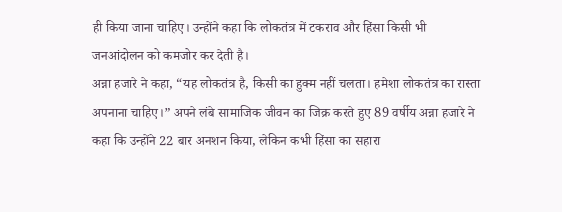ही किया जाना चाहिए। उन्होंने कहा कि लोकतंत्र में टकराव और हिंसा किसी भी जनआंदोलन को कमजोर कर देती है।
अन्ना हजारे ने कहा, “यह लोकतंत्र है, किसी का हुक्म नहीं चलता। हमेशा लोकतंत्र का रास्ता अपनाना चाहिए।” अपने लंबे सामाजिक जीवन का जिक्र करते हुए 89 वर्षीय अन्ना हजारे ने कहा कि उन्होंने 22 बार अनशन किया, लेकिन कभी हिंसा का सहारा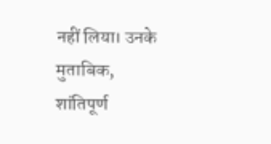नहीं लिया। उनके मुताबिक, शांतिपूर्ण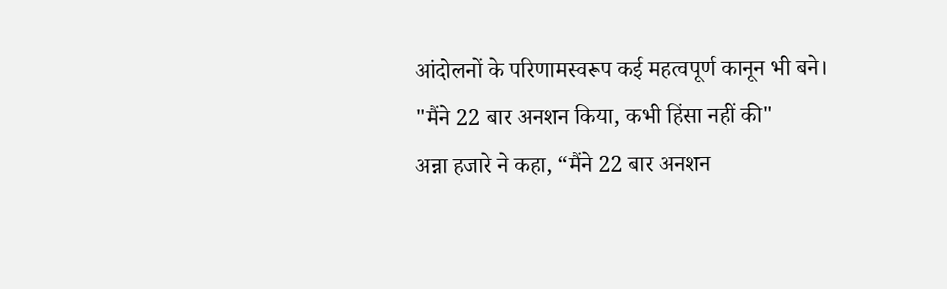आंदोलनों के परिणामस्वरूप कई महत्वपूर्ण कानून भी बने।
"मैंने 22 बार अनशन किया, कभी हिंसा नहीं की"
अन्ना हजारे ने कहा, “मैंने 22 बार अनशन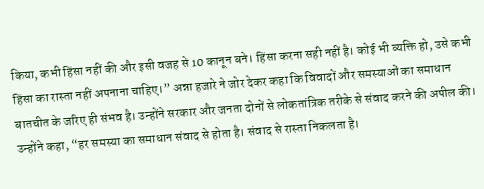किया, कभी हिंसा नहीं की और इसी वजह से 10 कानून बने। हिंसा करना सही नहीं है। कोई भी व्यक्ति हो, उसे कभी हिंसा का रास्ता नहीं अपनाना चाहिए।” अन्ना हजारे ने जोर देकर कहा कि विवादों और समस्याओं का समाधान बातचीत के जरिए ही संभव है। उन्होंने सरकार और जनता दोनों से लोकतांत्रिक तरीके से संवाद करने की अपील की।
उन्होंने कहा, “हर समस्या का समाधान संवाद से होता है। संवाद से रास्ता निकलता है।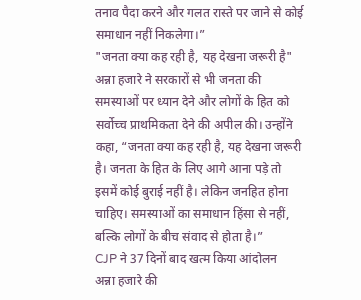तनाव पैदा करने और गलत रास्ते पर जाने से कोई समाधान नहीं निकलेगा।”
"जनता क्या कह रही है, यह देखना जरूरी है"
अन्ना हजारे ने सरकारों से भी जनता की समस्याओं पर ध्यान देने और लोगों के हित को सर्वोच्च प्राथमिकता देने की अपील की। उन्होंने कहा, “जनता क्या कह रही है, यह देखना जरूरी है। जनता के हित के लिए आगे आना पड़े तो इसमें कोई बुराई नहीं है। लेकिन जनहित होना चाहिए। समस्याओं का समाधान हिंसा से नहीं, बल्कि लोगों के बीच संवाद से होता है।”
CJP ने 37 दिनों बाद खत्म किया आंदोलन
अन्ना हजारे की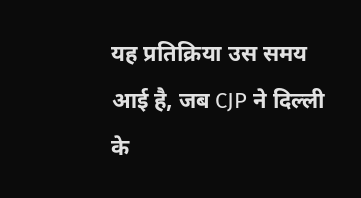यह प्रतिक्रिया उस समय आई है, जब CJP ने दिल्ली के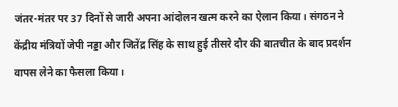जंतर-मंतर पर 37 दिनों से जारी अपना आंदोलन खत्म करने का ऐलान किया। संगठन ने केंद्रीय मंत्रियों जेपी नड्डा और जितेंद्र सिंह के साथ हुई तीसरे दौर की बातचीत के बाद प्रदर्शन वापस लेने का फैसला किया।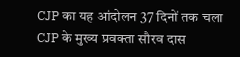CJP का यह आंदोलन 37 दिनों तक चला
CJP के मुख्य प्रवक्ता सौरव दास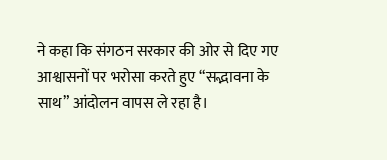ने कहा कि संगठन सरकार की ओर से दिए गए आश्वासनों पर भरोसा करते हुए “सद्भावना के साथ” आंदोलन वापस ले रहा है।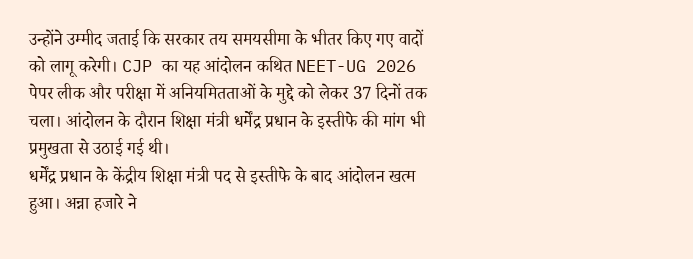उन्होंने उम्मीद जताई कि सरकार तय समयसीमा के भीतर किए गए वादों को लागू करेगी। CJP का यह आंदोलन कथित NEET-UG 2026 पेपर लीक और परीक्षा में अनियमितताओं के मुद्दे को लेकर 37 दिनों तक चला। आंदोलन के दौरान शिक्षा मंत्री धर्मेंद्र प्रधान के इस्तीफे की मांग भी प्रमुखता से उठाई गई थी।
धर्मेंद्र प्रधान के केंद्रीय शिक्षा मंत्री पद से इस्तीफे के बाद आंदोलन खत्म हुआ। अन्ना हजारे ने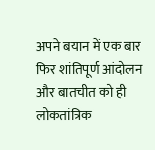अपने बयान में एक बार फिर शांतिपूर्ण आंदोलन और बातचीत को ही लोकतांत्रिक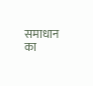समाधान का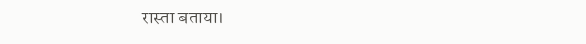रास्ता बताया।